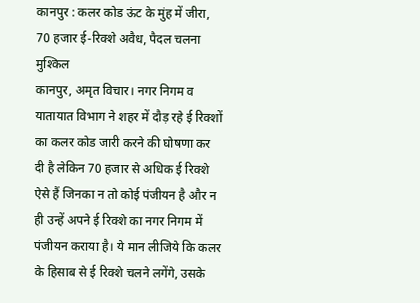कानपुर : कलर कोड ऊंट के मुंह में जीरा, 70 हजार ई-रिक्शे अवैध, पैदल चलना मुश्किल
कानपुर, अमृत विचार। नगर निगम व यातायात विभाग ने शहर में दौड़ रहे ई रिक्शों का कलर कोड जारी करने की घोषणा कर दी है लेकिन 70 हजार से अधिक ई रिक्शे ऐसे हैं जिनका न तो कोई पंजीयन है और न ही उन्हें अपने ई रिक्शे का नगर निगम में पंजीयन कराया है। ये मान लीजिये कि कलर के हिसाब से ई रिक्शे चलने लगेंगे, उसके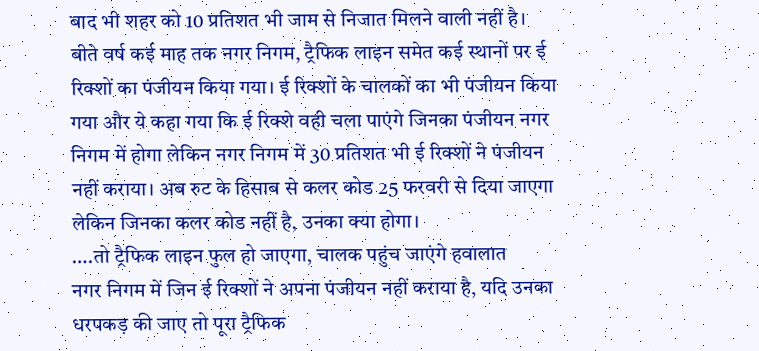बाद भी शहर को 10 प्रतिशत भी जाम से निजात मिलने वाली नहीं है।
बीते वर्ष कई माह तक नगर निगम, ट्रैफिक लाइन समेत कई स्थानों पर ई रिक्शों का पंजीयन किया गया। ई रिक्शों के चालकों का भी पंजीयन किया गया और ये कहा गया कि ई रिक्शे वही चला पाएंगे जिनका पंजीयन नगर निगम में होगा लेकिन नगर निगम में 30 प्रतिशत भी ई रिक्शों ने पंजीयन नहीं कराया। अब रुट के हिसाब से कलर कोड 25 फरवरी से दिया जाएगा लेकिन जिनका कलर कोड नहीं है, उनका क्या होगा।
….तो ट्रैफिक लाइन फुल हो जाएगा, चालक पहुंच जाएंगे हवालात
नगर निगम में जिन ई रिक्शों ने अपना पंजीयन नहीं कराया है, यदि उनका धरपकड़ की जाए तो पूरा ट्रैफिक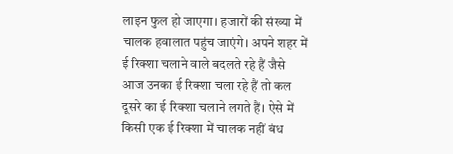लाइन फुल हो जाएगा। हजारों की संख्या में चालक हवालात पहुंच जाएंगे। अपने शहर में ई रिक्शा चलाने वाले बदलते रहे हैं जैसे आज उनका ई रिक्शा चला रहे हैं तो कल दूसरे का ई रिक्शा चलाने लगते हैं। ऐसे में किसी एक ई रिक्शा में चालक नहीं बंध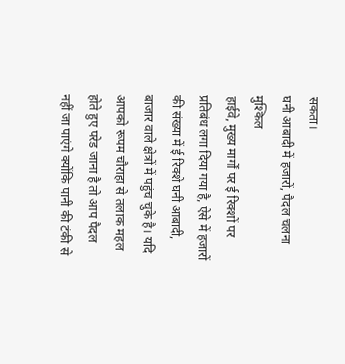सकता।
घनी आबादी में हजारों, पैदल चलना मुश्किल
हाईवे, मुख्य मार्गों पर ई रिक्शों पर प्रतिबंध लगा दिया गया है, ऐसे में हजारों की संख्या में ई रिक्शे घनी आबादी, बाजार वाले क्षेत्रों में पहुंच चुके है। यदि आपको रूपम चौराहा से तलाक महल होते हुए परेड जाना है तो आप पैदल नहीं जा पाएंगे क्योंकि पानी की टंकी से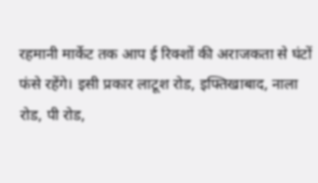रहमानी मार्केट तक आप ई रिक्शों की अराजकता से घंटों फंसे रहेंगे। इसी प्रकार लाटूश रोड, इफ्तिखाबाद, नाला रोड, पी रोड,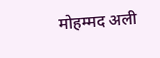मोहम्मद अली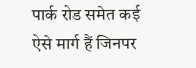पार्क रोड समेत कई ऐसे मार्ग हैं जिनपर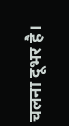चलना दूभर है।